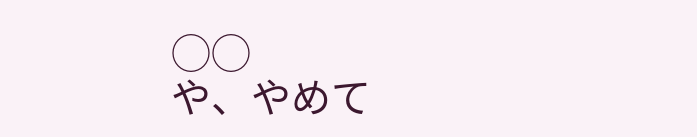◯◯
や、やめて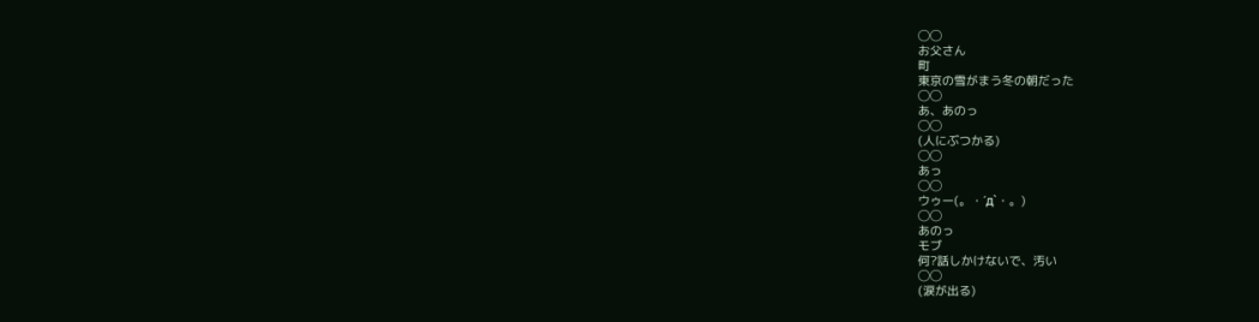◯◯
お父さん
町
東京の雪がまう冬の朝だった
◯◯
あ、あのっ
◯◯
(人にぶつかる)
◯◯
あっ
◯◯
ウゥー(。・´д`・。)
◯◯
あのっ
モブ
何?話しかけないで、汚い
◯◯
(涙が出る)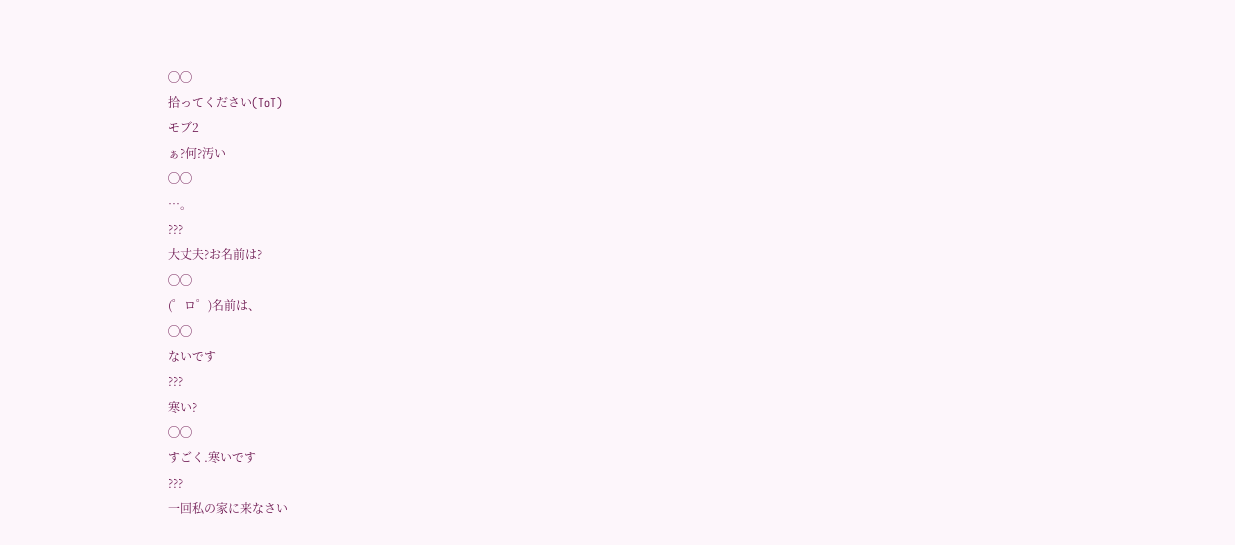◯◯
拾ってください(ToT)
モブ2
ぁ?何?汚い
◯◯
…。
???
大丈夫?お名前は?
◯◯
(゜ロ゜)名前は、
◯◯
ないです
???
寒い?
◯◯
すごく.寒いです
???
一回私の家に来なさい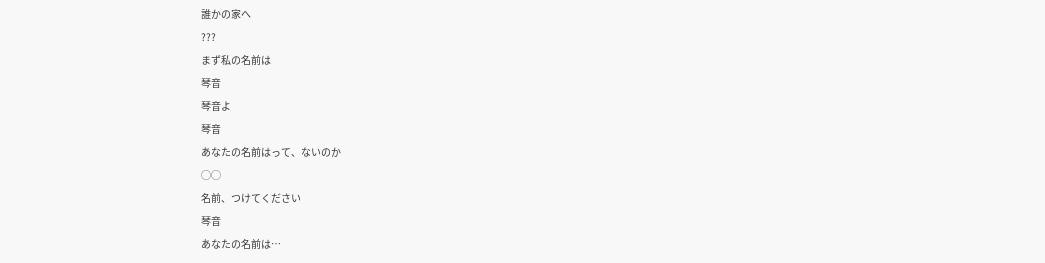誰かの家へ
???
まず私の名前は
琴音
琴音よ
琴音
あなたの名前はって、ないのか
◯◯
名前、つけてください
琴音
あなたの名前は…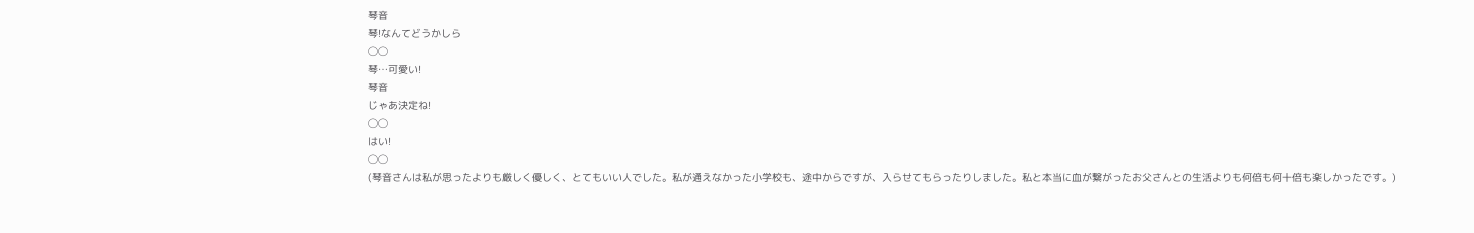琴音
琴!なんてどうかしら
◯◯
琴…可愛い!
琴音
じゃあ決定ね!
◯◯
はい!
◯◯
(琴音さんは私が思ったよりも厳しく優しく、とてもいい人でした。私が通えなかった小学校も、途中からですが、入らせてもらったりしました。私と本当に血が繋がったお父さんとの生活よりも何倍も何十倍も楽しかったです。)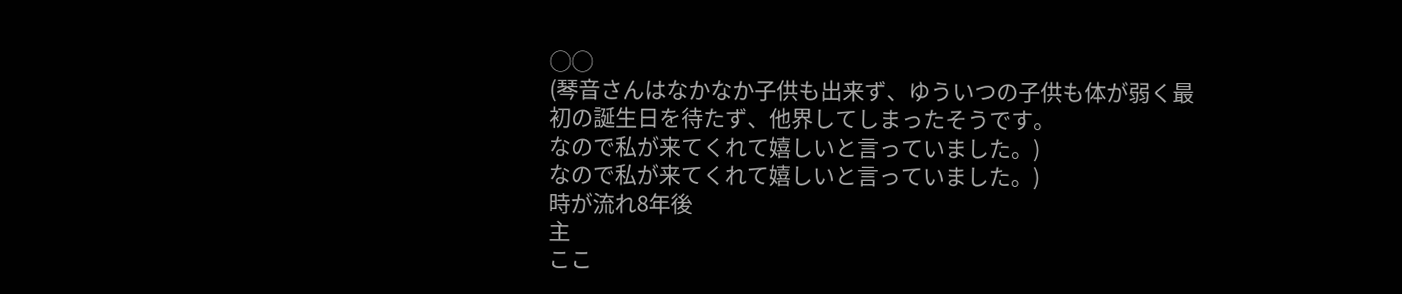◯◯
(琴音さんはなかなか子供も出来ず、ゆういつの子供も体が弱く最初の誕生日を待たず、他界してしまったそうです。
なので私が来てくれて嬉しいと言っていました。)
なので私が来てくれて嬉しいと言っていました。)
時が流れ8年後
主
ここ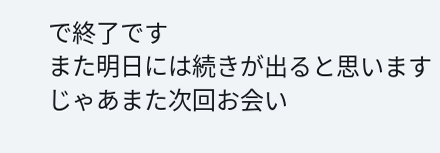で終了です
また明日には続きが出ると思います
じゃあまた次回お会い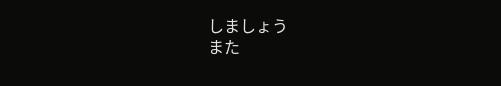しましょう
また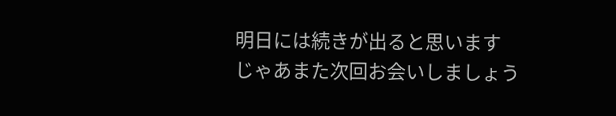明日には続きが出ると思います
じゃあまた次回お会いしましょう